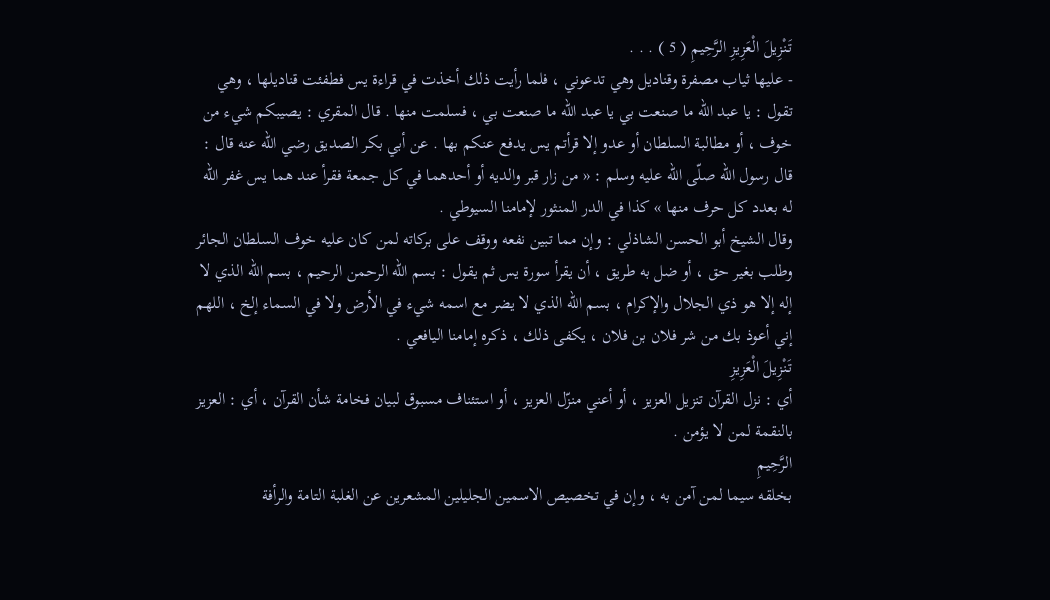تَنْزِيلَ الْعَزِيزِ الرَّحِيمِ ( 5 ) . . .
- عليها ثياب مصفرة وقناديل وهي تدعوني ، فلما رأيت ذلك أخذت في قراءة يس فطفئت قناديلها ، وهي تقول : يا عبد اللّه ما صنعت بي يا عبد اللّه ما صنعت بي ، فسلمت منها . قال المقري : يصيبكم شيء من خوف ، أو مطالبة السلطان أو عدو إلا قرأتم يس يدفع عنكم بها . عن أبي بكر الصديق رضي اللّه عنه قال : قال رسول اللّه صلّى اللّه عليه وسلم : « من زار قبر والديه أو أحدهما في كل جمعة فقرأ عند هما يس غفر اللّه له بعدد كل حرف منها » كذا في الدر المنثور لإمامنا السيوطي .
وقال الشيخ أبو الحسن الشاذلي : وإن مما تبين نفعه ووقف على بركاته لمن كان عليه خوف السلطان الجائر وطلب بغير حق ، أو ضل به طريق ، أن يقرأ سورة يس ثم يقول : بسم اللّه الرحمن الرحيم ، بسم اللّه الذي لا إله إلا هو ذي الجلال والإكرام ، بسم اللّه الذي لا يضر مع اسمه شيء في الأرض ولا في السماء إلخ ، اللهم إني أعوذ بك من شر فلان بن فلان ، يكفى ذلك ، ذكره إمامنا اليافعي .
تَنْزِيلَ الْعَزِيزِ
أي : نزل القرآن تنزيل العزيز ، أو أعني منزّل العزيز ، أو استئناف مسبوق لبيان فخامة شأن القرآن ، أي : العزيز بالنقمة لمن لا يؤمن .
الرَّحِيمِ
بخلقه سيما لمن آمن به ، وإن في تخصيص الاسمين الجليلين المشعرين عن الغلبة التامة والرأفة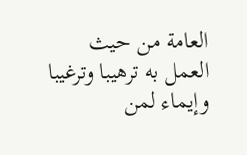العامة من حيث العمل به ترهيبا وترغيبا وإيماء لمن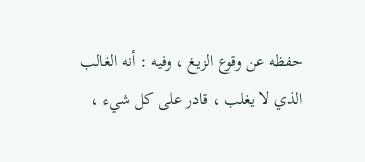حفظه عن وقوع الزيغ ، وفيه : أنه الغالب الذي لا يغلب ، قادر على كل شيء ،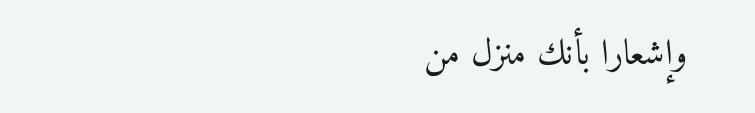وإشعارا بأنك منزل من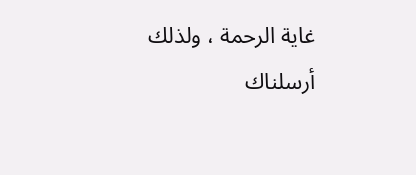غاية الرحمة ، ولذلك أرسلناك